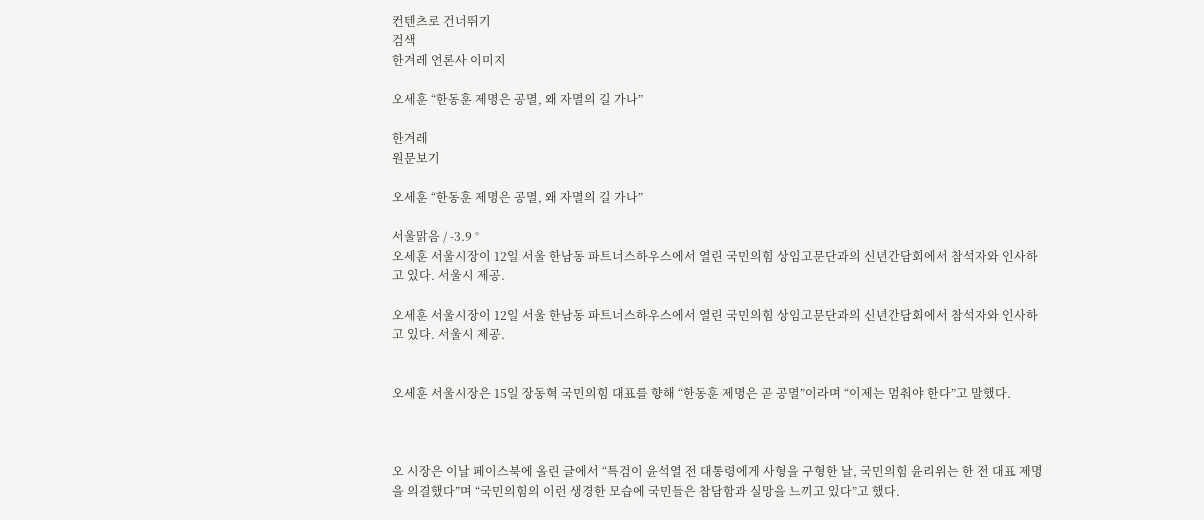컨텐츠로 건너뛰기
검색
한겨레 언론사 이미지

오세훈 “한동훈 제명은 공멸, 왜 자멸의 길 가나”

한겨레
원문보기

오세훈 “한동훈 제명은 공멸, 왜 자멸의 길 가나”

서울맑음 / -3.9 °
오세훈 서울시장이 12일 서울 한남동 파트너스하우스에서 열린 국민의힘 상임고문단과의 신년간담회에서 참석자와 인사하고 있다. 서울시 제공.

오세훈 서울시장이 12일 서울 한남동 파트너스하우스에서 열린 국민의힘 상임고문단과의 신년간담회에서 참석자와 인사하고 있다. 서울시 제공.


오세훈 서울시장은 15일 장동혁 국민의힘 대표를 향해 “한동훈 제명은 곧 공멸”이라며 “이제는 멈춰야 한다”고 말했다.



오 시장은 이날 페이스북에 올린 글에서 “특검이 윤석열 전 대통령에게 사형을 구형한 날, 국민의힘 윤리위는 한 전 대표 제명을 의결했다”며 “국민의힘의 이런 생경한 모습에 국민들은 참담함과 실망을 느끼고 있다”고 했다.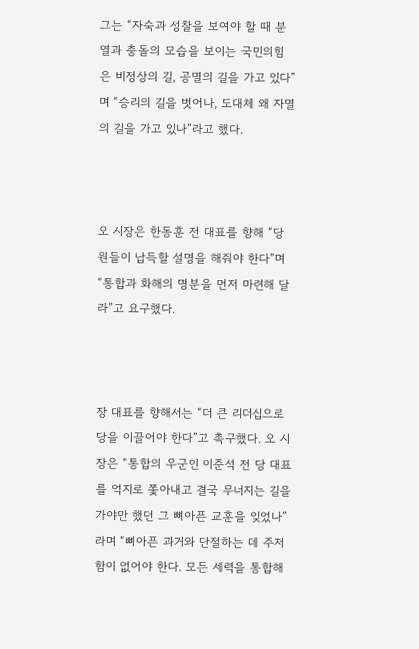그는 “자숙과 성찰을 보여야 할 때 분열과 충돌의 모습을 보이는 국민의힘은 비정상의 길, 공멸의 길을 가고 있다”며 “승리의 길을 벗어나, 도대체 왜 자멸의 길을 가고 있나”라고 했다.



오 시장은 한동훈 전 대표를 향해 “당원들이 납득할 설명을 해줘야 한다”며 “통합과 화해의 명분을 먼저 마련해 달라”고 요구했다.



장 대표를 향해서는 “더 큰 리더십으로 당을 이끌어야 한다”고 촉구했다. 오 시장은 “통합의 우군인 이준석 전 당 대표를 억지로 쫓아내고 결국 무너지는 길을 가야만 했던 그 뼈아픈 교훈을 잊었나”라며 “뼈아픈 과거와 단절하는 데 주저함이 없어야 한다. 모든 세력을 통합해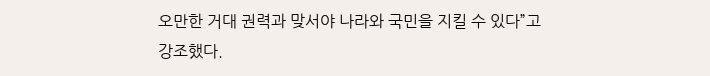오만한 거대 권력과 맞서야 나라와 국민을 지킬 수 있다”고 강조했다.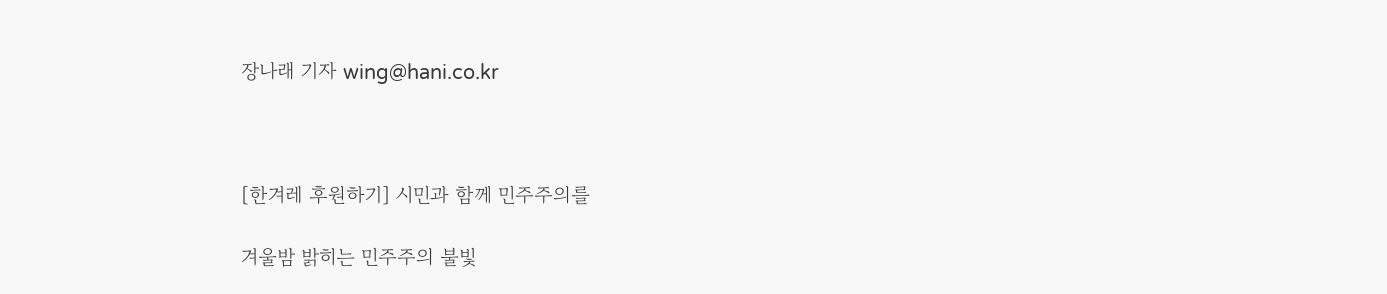장나래 기자 wing@hani.co.kr



[한겨레 후원하기] 시민과 함께 민주주의를

겨울밤 밝히는 민주주의 불빛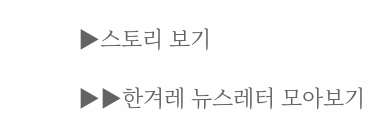▶스토리 보기

▶▶한겨레 뉴스레터 모아보기